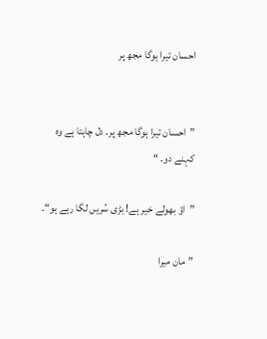احسان تیرا ہوگا مجھ پر


”احسان تیرا ہوگا مجھ پر۔ دل چاہتا ہے وہ کہنے دو۔ “

”اؤ بھولے خیر ہے! بڑی سُریں لگا رہے ہو“۔

”مان میرا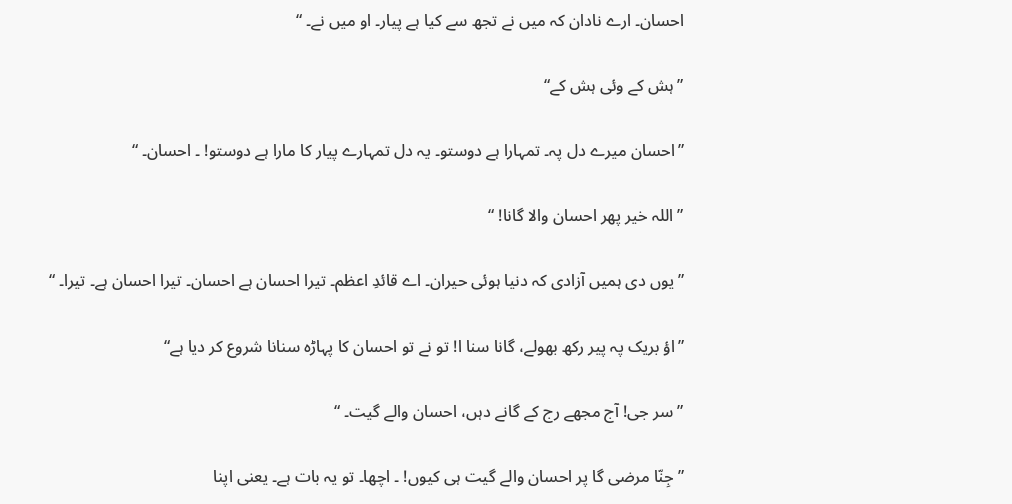احسان۔ ارے نادان کہ میں نے تجھ سے کیا ہے پیار۔ او میں نے۔ “

”ہش کے وئی ہش کے“

”احسان میرے دل پہ۔ تمہارا ہے دوستو۔ یہ دل تمہارے پیار کا مارا ہے دوستو! ۔ احسان۔ “

” اللہ خیر پھر احسان والا گانا! “

” یوں دی ہمیں آزادی کہ دنیا ہوئی حیران۔ اے قائدِ اعظم۔ تیرا احسان ہے احسان۔ تیرا احسان ہے۔ تیرا۔ “

”اؤ بریک پہ پیر رکھ بھولے، گانا سنا ا! تو نے تو احسان کا پہاڑہ سنانا شروع کر دیا ہے“

” سر جی! آج مجھے رج کے گانے دہں، احسان والے گیت۔ “

” جِنّا مرضی گا پر احسان والے گیت ہی کیوں! ۔ اچھا۔ تو یہ بات ہے۔ یعنی اپنا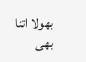بھولا اتنا بھی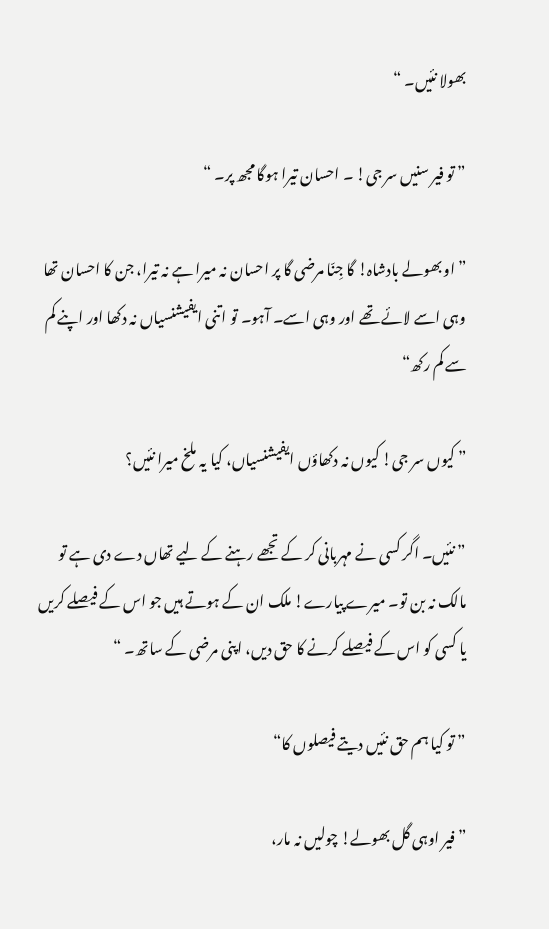بھولا نئیں۔ “

” تو فیر سنیں سر جی! ۔ احسان تیرا ہوگا مجھ پر۔ “

” او بھولے بادشاہ! گا جِنّا مرضی گا پر احسان نہ میرا ہے نہ تیرا، جن کا احسان تھا وہی اسے لائے تھے اور وہی اسے۔ آہو۔ تو اتنی ایفیشنسیاں نہ دکھا اور اپنے کم سے کم رکھ“

” کیوں سر جی! کیوں نہ دکھاؤں ایفیشنسیاں، کیا یہ ملخ میرا نئیں؟

” نئیں۔ اگر کسی نے مہربانی کر کے تجھے رہنے کے لیے تھاں دے دی ہے تو مالک نہ بن تو۔ میرے پیارے! ملک ان کے ہوتے ہیں جو اس کے فیصلے کریں یا کسی کو اس کے فیصلے کرنے کا حق دیں، اپنی مرضی کے ساتھ۔ “

” تو کیا ہم حق نئیں دیتے فیصلوں کا“

” فیر اوہی گل بھولے! چولیں نہ مار،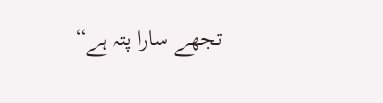تجھے سارا پتہ ہے“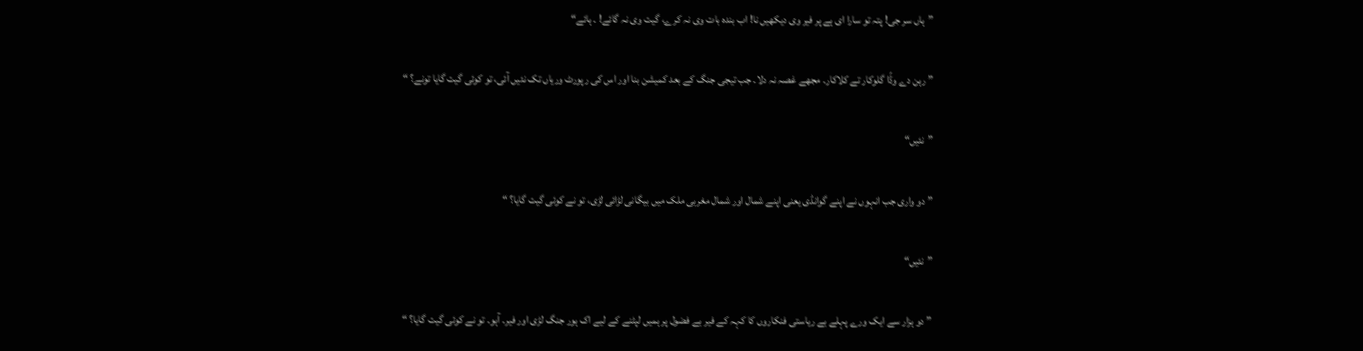”ہاں سر جی! پتہ تو سارا ای ہے پر فیر وی دیکھیں نا! اب بندہ بات وی نہ کرے، گیت وی نہ گائے! ۔ ہائے“

” رہن دے وڈّا گلوکار تے کلاکار۔ مجھے غصہ نہ دلا۔ جب تیجی جنگ کے بعد کمیشن بنا اور اس کی رپورٹ وریاں تک نئیں آئی، تو کوئی گیت گایا تونے؟ “

”نئیں“

” دو واری جب انہوں نے اپنے گوانڈی یعنی اپنے شمال اور شمال مغربی ملک میں بیگانی لڑائی لڑی، تو نے کوئی گیت گایا؟ “

”نئیں“

” دو ہزار سے ایک ورے پہلے بے ریاستی فنکاروں کا کہہ کے فیر بے فضول پر ہمیں لپٹنے کے لیے اک ہور جنگ لڑی اور فیر۔ آہو۔ تو نے کوئی گیت گایا؟ “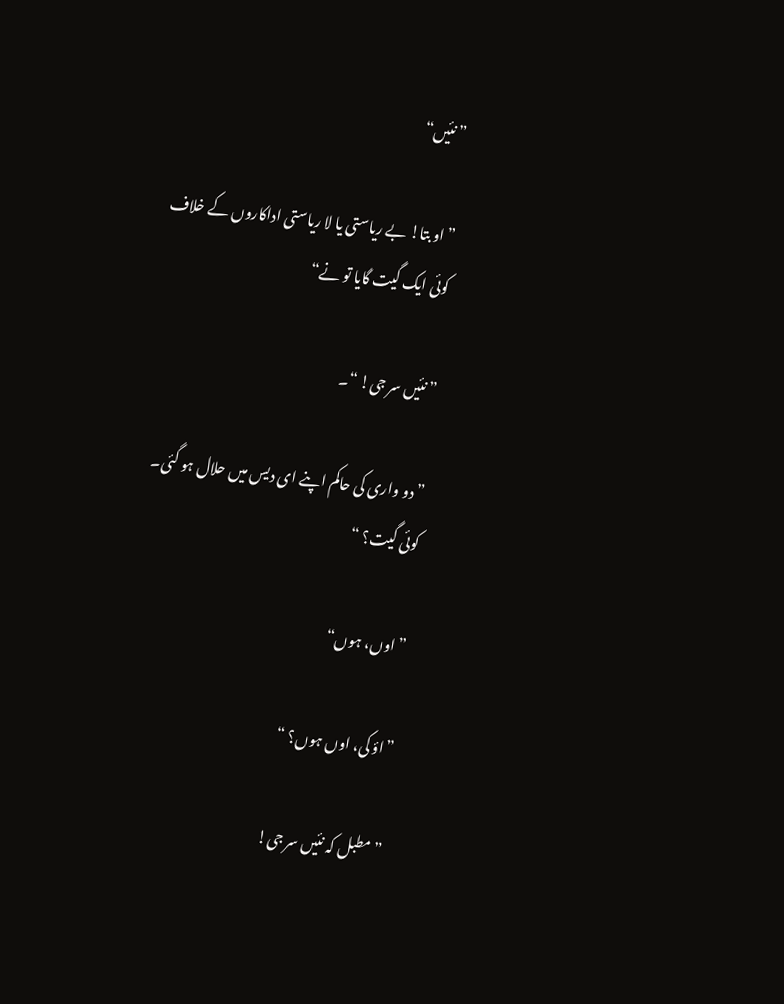” نئیں“

” او بتا! بے ریاستی یا لا ریاستی اداکاروں کے خلاف کوئی ایک گیت گایا تو نے“

” نئیں سر جی! “۔

” دو واری کی حاکم اپنے ای دیس میں حلال ہو گئی۔ کوئی گیت؟ “

” اوں، ہوں“

”اؤ کی، اوں ہوں؟ “

” مطبل کہ نئیں سر جی!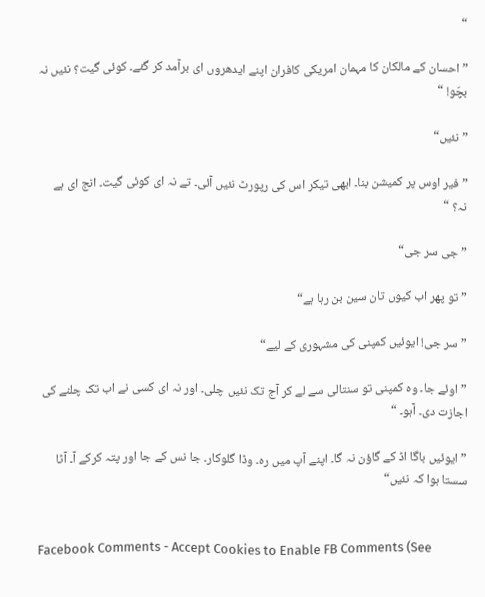“

” احسان کے مالکان کا مہمان امریکی کافران اپنے ایدھروں ای برآمد کر گئے۔ کوئی گیت؟ نئیں نہ بچّو! “

” نئیں“

” فیر اوس پر کمیشن بنا۔ ابھی تیکر اس کی رپورٹ نئیں آئی۔ تے نہ ای کوئی گیت۔ انج ای ہے نہ؟ “

” جی سر جی“

” تو پھر اب کیوں تان سین بن رہا ہے“

”سر جی! ایوئیں کمپنی کی مشہوری کے لیے“

” اوئے جا۔ وہ کمپنی تو سنتالی سے لے کر آج تک نئیں چلی۔ اور نہ ای کسی نے اب تک چلنے کی اجازت دی۔ آہو۔ “

” ایوئیں باگا اڈ کے گاؤن نہ گا۔ اپنے آپ میں رہ۔ وڈا گلوکار۔ جا نس کے جا اور پتہ کرکے آ۔ آٹا سستا ہوا کہ نئیں“


Facebook Comments - Accept Cookies to Enable FB Comments (See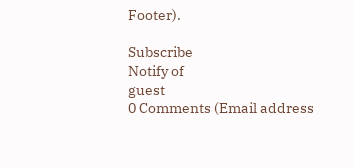Footer).

Subscribe
Notify of
guest
0 Comments (Email address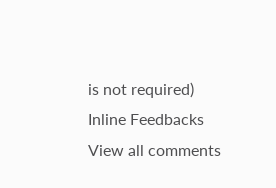is not required)
Inline Feedbacks
View all comments